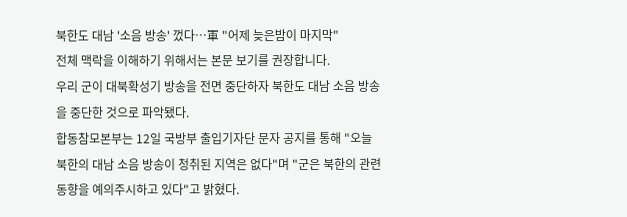북한도 대남 '소음 방송' 껐다…軍 "어제 늦은밤이 마지막"
전체 맥락을 이해하기 위해서는 본문 보기를 권장합니다.
우리 군이 대북확성기 방송을 전면 중단하자 북한도 대남 소음 방송을 중단한 것으로 파악됐다.
합동참모본부는 12일 국방부 출입기자단 문자 공지를 통해 "오늘 북한의 대남 소음 방송이 청취된 지역은 없다"며 "군은 북한의 관련 동향을 예의주시하고 있다"고 밝혔다.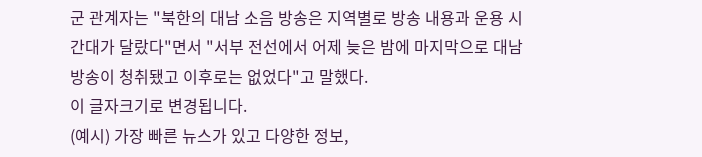군 관계자는 "북한의 대남 소음 방송은 지역별로 방송 내용과 운용 시간대가 달랐다"면서 "서부 전선에서 어제 늦은 밤에 마지막으로 대남 방송이 청취됐고 이후로는 없었다"고 말했다.
이 글자크기로 변경됩니다.
(예시) 가장 빠른 뉴스가 있고 다양한 정보,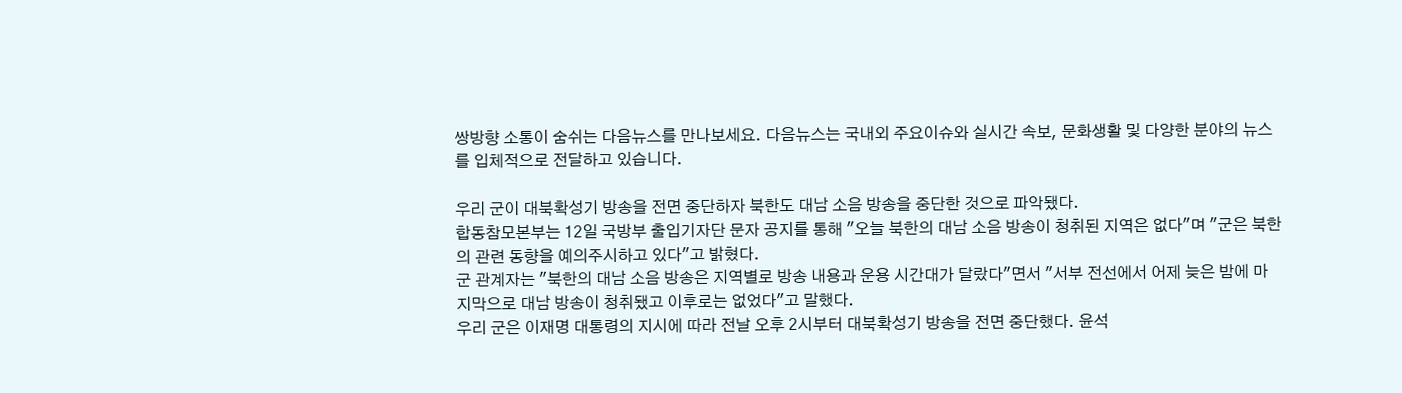쌍방향 소통이 숨쉬는 다음뉴스를 만나보세요. 다음뉴스는 국내외 주요이슈와 실시간 속보, 문화생활 및 다양한 분야의 뉴스를 입체적으로 전달하고 있습니다.

우리 군이 대북확성기 방송을 전면 중단하자 북한도 대남 소음 방송을 중단한 것으로 파악됐다.
합동참모본부는 12일 국방부 출입기자단 문자 공지를 통해 "오늘 북한의 대남 소음 방송이 청취된 지역은 없다"며 "군은 북한의 관련 동향을 예의주시하고 있다"고 밝혔다.
군 관계자는 "북한의 대남 소음 방송은 지역별로 방송 내용과 운용 시간대가 달랐다"면서 "서부 전선에서 어제 늦은 밤에 마지막으로 대남 방송이 청취됐고 이후로는 없었다"고 말했다.
우리 군은 이재명 대통령의 지시에 따라 전날 오후 2시부터 대북확성기 방송을 전면 중단했다. 윤석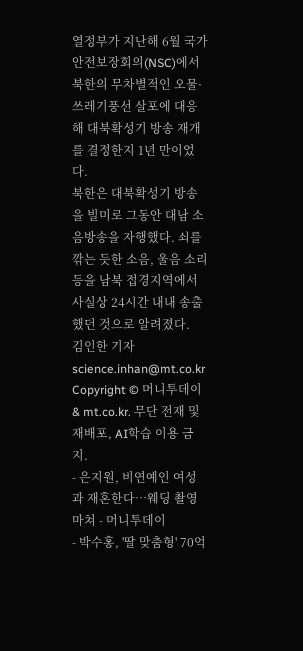열정부가 지난해 6월 국가안전보장회의(NSC)에서 북한의 무차별적인 오물·쓰레기풍선 살포에 대응해 대북확성기 방송 재개를 결정한지 1년 만이었다.
북한은 대북확성기 방송을 빌미로 그동안 대남 소음방송을 자행했다. 쇠를 깎는 듯한 소음, 울음 소리 등을 남북 접경지역에서 사실상 24시간 내내 송출했던 것으로 알려졌다.
김인한 기자 science.inhan@mt.co.kr
Copyright © 머니투데이 & mt.co.kr. 무단 전재 및 재배포, AI학습 이용 금지.
- 은지원, 비연예인 여성과 재혼한다…웨딩 촬영 마쳐 - 머니투데이
- 박수홍, '딸 맞춤형' 70억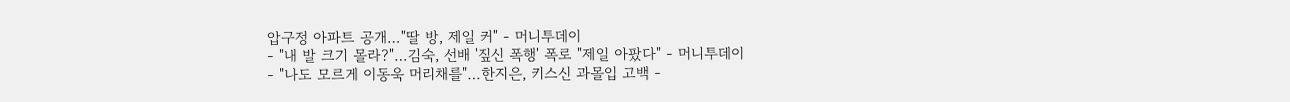압구정 아파트 공개…"딸 방, 제일 커" - 머니투데이
- "내 발 크기 몰라?"…김숙, 선배 '짚신 폭행' 폭로 "제일 아팠다" - 머니투데이
- "나도 모르게 이동욱 머리채를"…한지은, 키스신 과몰입 고백 -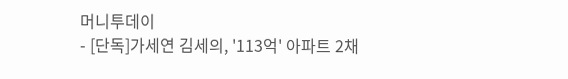머니투데이
- [단독]가세연 김세의, '113억' 아파트 2채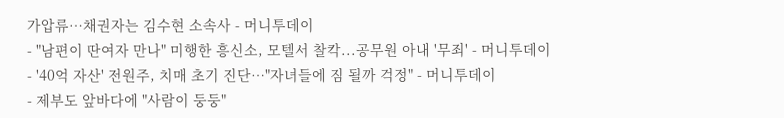가압류…채권자는 김수현 소속사 - 머니투데이
- "남편이 딴여자 만나" 미행한 흥신소, 모텔서 찰칵...공무원 아내 '무죄' - 머니투데이
- '40억 자산' 전원주, 치매 초기 진단…"자녀들에 짐 될까 걱정" - 머니투데이
- 제부도 앞바다에 "사람이 둥둥"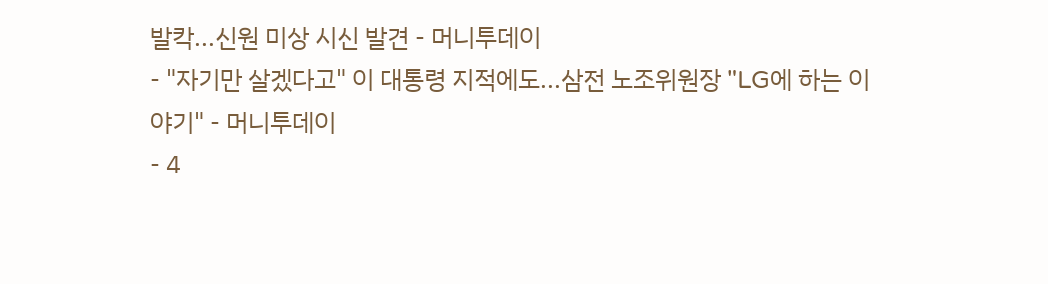발칵...신원 미상 시신 발견 - 머니투데이
- "자기만 살겠다고" 이 대통령 지적에도...삼전 노조위원장 "LG에 하는 이야기" - 머니투데이
- 4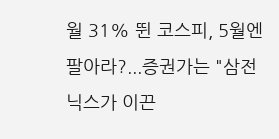월 31% 뛴 코스피, 5월엔 팔아라?...증권가는 "삼전닉스가 이끈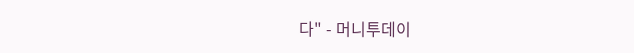다" - 머니투데이